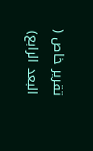تقرير خاص ( البعد الرابع)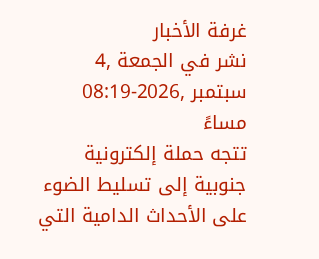غرفة الأخبار
نشر في الجمعة ,4 سبتمبر ,2026-08:19 مساءً
تتجه حملة إلكترونية جنوبية إلى تسليط الضوء على الأحداث الدامية التي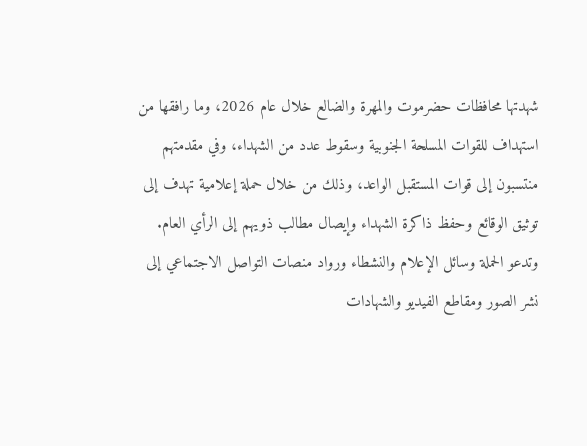شهدتها محافظات حضرموت والمهرة والضالع خلال عام 2026، وما رافقها من استهداف للقوات المسلحة الجنوبية وسقوط عدد من الشهداء، وفي مقدمتهم منتسبون إلى قوات المستقبل الواعد، وذلك من خلال حملة إعلامية تهدف إلى توثيق الوقائع وحفظ ذاكرة الشهداء وإيصال مطالب ذويهم إلى الرأي العام.
وتدعو الحملة وسائل الإعلام والنشطاء ورواد منصات التواصل الاجتماعي إلى نشر الصور ومقاطع الفيديو والشهادات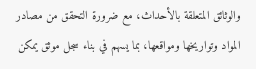والوثائق المتعلقة بالأحداث، مع ضرورة التحقق من مصادر المواد وتواريخها ومواقعها، بما يسهم في بناء سجل موثق يمكن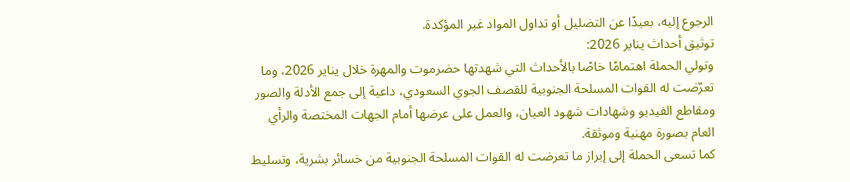الرجوع إليه، بعيدًا عن التضليل أو تداول المواد غير المؤكدة.
توثيق أحداث يناير 2026:
وتولي الحملة اهتمامًا خاصًا بالأحداث التي شهدتها حضرموت والمهرة خلال يناير 2026، وما تعرّضت له القوات المسلحة الجنوبية للقصف الجوي السعودي، داعية إلى جمع الأدلة والصور ومقاطع الفيديو وشهادات شهود العيان، والعمل على عرضها أمام الجهات المختصة والرأي العام بصورة مهنية وموثقة.
كما تسعى الحملة إلى إبراز ما تعرضت له القوات المسلحة الجنوبية من خسائر بشرية، وتسليط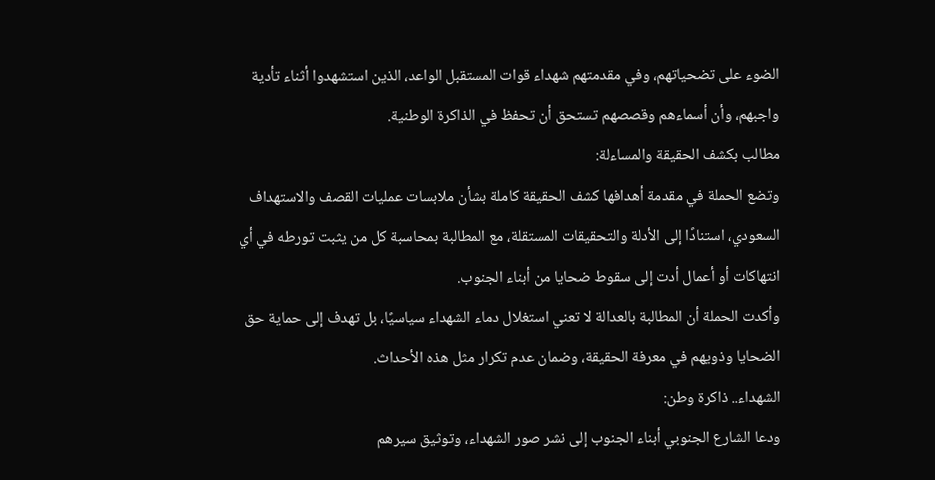الضوء على تضحياتهم، وفي مقدمتهم شهداء قوات المستقبل الواعد، الذين استشهدوا أثناء تأدية واجبهم، وأن أسماءهم وقصصهم تستحق أن تحفظ في الذاكرة الوطنية.
مطالب بكشف الحقيقة والمساءلة:
وتضع الحملة في مقدمة أهدافها كشف الحقيقة كاملة بشأن ملابسات عمليات القصف والاستهداف السعودي، استنادًا إلى الأدلة والتحقيقات المستقلة، مع المطالبة بمحاسبة كل من يثبت تورطه في أي انتهاكات أو أعمال أدت إلى سقوط ضحايا من أبناء الجنوب.
وأكدت الحملة أن المطالبة بالعدالة لا تعني استغلال دماء الشهداء سياسيًا، بل تهدف إلى حماية حق الضحايا وذويهم في معرفة الحقيقة، وضمان عدم تكرار مثل هذه الأحداث.
الشهداء.. ذاكرة وطن:
ودعا الشارع الجنوبي أبناء الجنوب إلى نشر صور الشهداء، وتوثيق سيرهم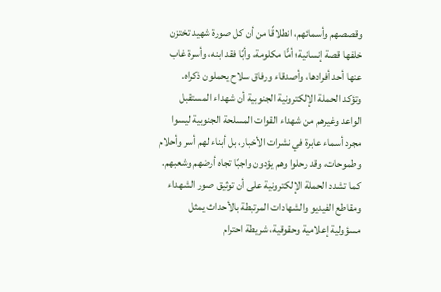وقصصهم وأسمائهم، انطلاقًا من أن كل صورة شهيد تختزن خلفها قصة إنسانية؛ أمًّا مكلومة، وأبًا فقد ابنه، وأسرة غاب عنها أحد أفرادها، وأصدقاء ورفاق سلاح يحملون ذكراه.
وتؤكد الحملة الإلكترونية الجنوبية أن شهداء المستقبل الواعد وغيرهم من شهداء القوات المسلحة الجنوبية ليسوا مجرد أسماء عابرة في نشرات الأخبار، بل أبناء لهم أسر وأحلام وطموحات، وقد رحلوا وهم يؤدون واجبًا تجاه أرضهم وشعبهم.
كما تشدد الحملة الإلكترونية على أن توثيق صور الشهداء ومقاطع الفيديو والشهادات المرتبطة بالأحداث يمثل مسؤولية إعلامية وحقوقية، شريطة احترام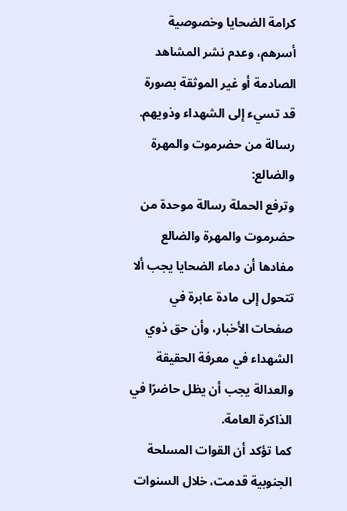كرامة الضحايا وخصوصية أسرهم، وعدم نشر المشاهد الصادمة أو غير الموثقة بصورة قد تسيء إلى الشهداء وذويهم.
رسالة من حضرموت والمهرة والضالع:
وترفع الحملة رسالة موحدة من حضرموت والمهرة والضالع مفادها أن دماء الضحايا يجب ألا تتحول إلى مادة عابرة في صفحات الأخبار، وأن حق ذوي الشهداء في معرفة الحقيقة والعدالة يجب أن يظل حاضرًا في الذاكرة العامة.
كما تؤكد أن القوات المسلحة الجنوبية قدمت، خلال السنوات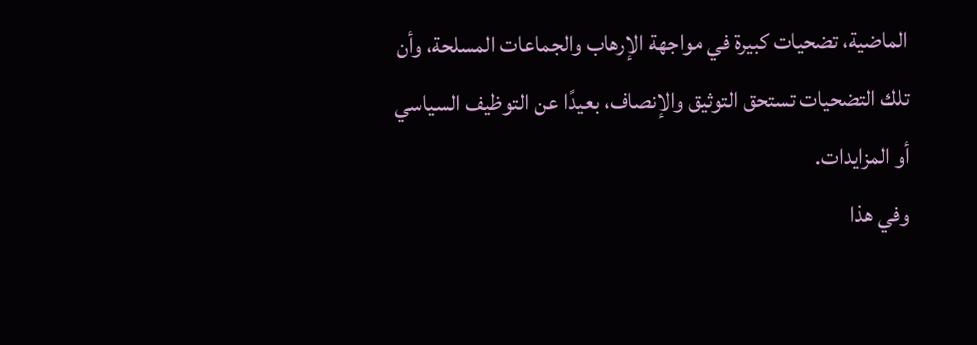الماضية، تضحيات كبيرة في مواجهة الإرهاب والجماعات المسلحة، وأن تلك التضحيات تستحق التوثيق والإنصاف، بعيدًا عن التوظيف السياسي أو المزايدات.
وفي هذا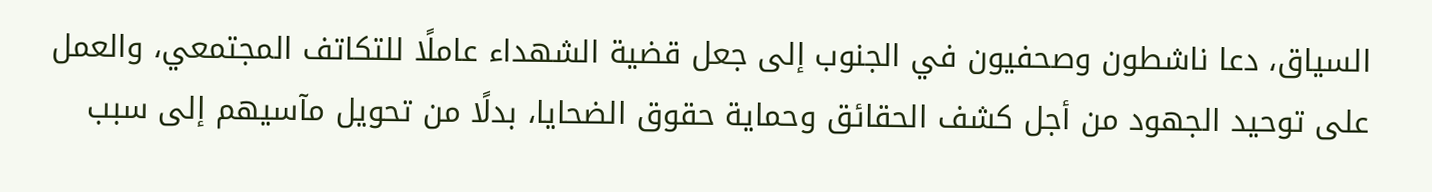السياق، دعا ناشطون وصحفيون في الجنوب إلى جعل قضية الشهداء عاملًا للتكاتف المجتمعي، والعمل على توحيد الجهود من أجل كشف الحقائق وحماية حقوق الضحايا، بدلًا من تحويل مآسيهم إلى سبب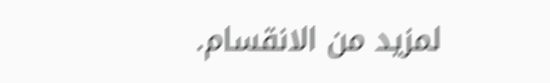لمزيد من الانقسام.